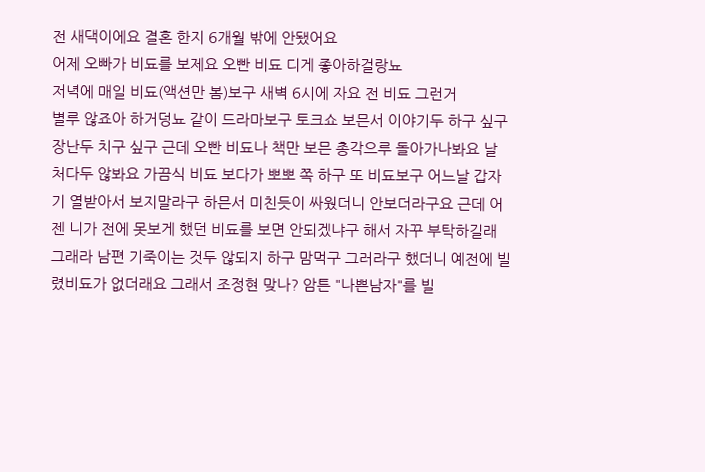전 새댁이에요 결혼 한지 6개월 밖에 안됐어요
어제 오빠가 비됴를 보제요 오빤 비됴 디게 좋아하걸랑뇨
저녁에 매일 비됴(액션만 봄)보구 새벽 6시에 자요 전 비됴 그런거
별루 않죠아 하거덩뇨 같이 드라마보구 토크쇼 보믄서 이야기두 하구 싶구 장난두 치구 싶구 근데 오빤 비됴나 책만 보믄 총각으루 돌아가나봐요 날 처다두 않봐요 가끔식 비됴 보다가 뽀뽀 쪽 하구 또 비됴보구 어느날 갑자기 열받아서 보지말라구 하믄서 미친듯이 싸웠더니 안보더라구요 근데 어젠 니가 전에 못보게 했던 비됴를 보면 안되겠냐구 해서 자꾸 부탁하길래 그래라 남편 기죽이는 것두 않되지 하구 맘먹구 그러라구 했더니 예전에 빌렸비됴가 없더래요 그래서 조정현 맞나? 암튼 "나쁜남자"를 빌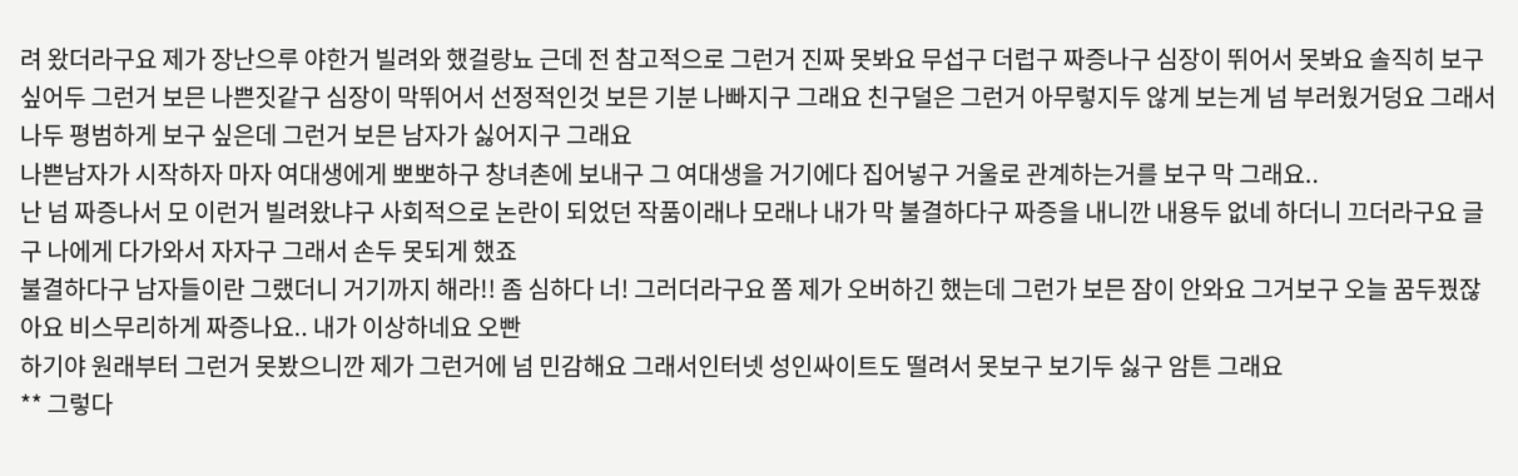려 왔더라구요 제가 장난으루 야한거 빌려와 했걸랑뇨 근데 전 참고적으로 그런거 진짜 못봐요 무섭구 더럽구 짜증나구 심장이 뛰어서 못봐요 솔직히 보구 싶어두 그런거 보믄 나쁜짓같구 심장이 막뛰어서 선정적인것 보믄 기분 나빠지구 그래요 친구덜은 그런거 아무렇지두 않게 보는게 넘 부러웠거덩요 그래서 나두 평범하게 보구 싶은데 그런거 보믄 남자가 싫어지구 그래요
나쁜남자가 시작하자 마자 여대생에게 뽀뽀하구 창녀촌에 보내구 그 여대생을 거기에다 집어넣구 거울로 관계하는거를 보구 막 그래요..
난 넘 짜증나서 모 이런거 빌려왔냐구 사회적으로 논란이 되었던 작품이래나 모래나 내가 막 불결하다구 짜증을 내니깐 내용두 없네 하더니 끄더라구요 글구 나에게 다가와서 자자구 그래서 손두 못되게 했죠
불결하다구 남자들이란 그랬더니 거기까지 해라!! 좀 심하다 너! 그러더라구요 쫌 제가 오버하긴 했는데 그런가 보믄 잠이 안와요 그거보구 오늘 꿈두꿨잖아요 비스무리하게 짜증나요.. 내가 이상하네요 오빤
하기야 원래부터 그런거 못봤으니깐 제가 그런거에 넘 민감해요 그래서인터넷 성인싸이트도 떨려서 못보구 보기두 싫구 암튼 그래요
** 그렇다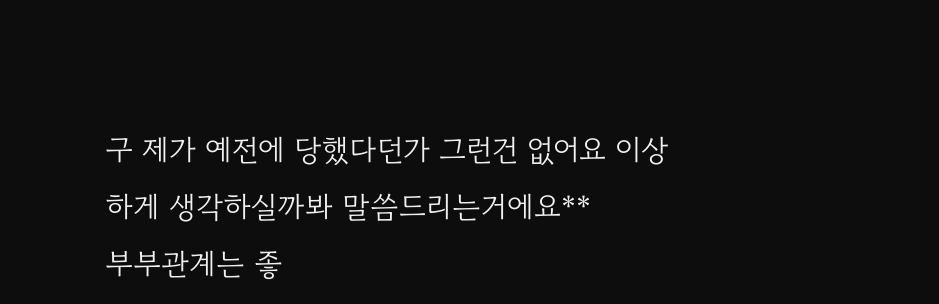구 제가 예전에 당했다던가 그런건 없어요 이상하게 생각하실까봐 말씀드리는거에요**
부부관계는 좋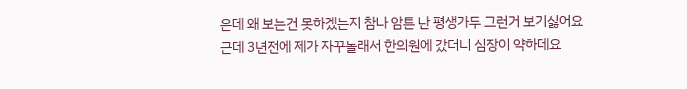은데 왜 보는건 못하겠는지 참나 암튼 난 평생가두 그런거 보기싫어요
근데 3년전에 제가 자꾸놀래서 한의원에 갔더니 심장이 약하데요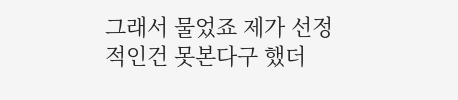그래서 물었죠 제가 선정적인건 못본다구 했더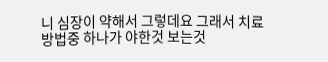니 심장이 약해서 그렇데요 그래서 치료방법중 하나가 야한것 보는것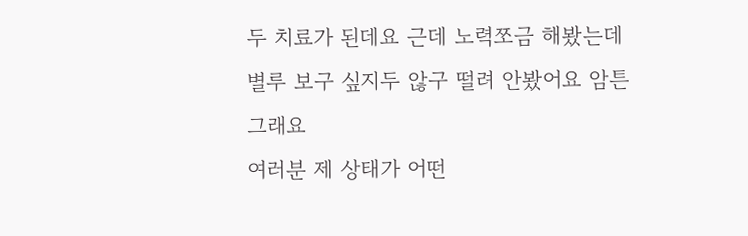두 치료가 된데요 근데 노력쪼금 해봤는데 별루 보구 싶지두 않구 떨려 안봤어요 암튼 그래요
여러분 제 상태가 어떤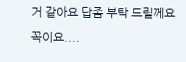거 같아요 답좀 부탁 드릴께요 꼭이요....